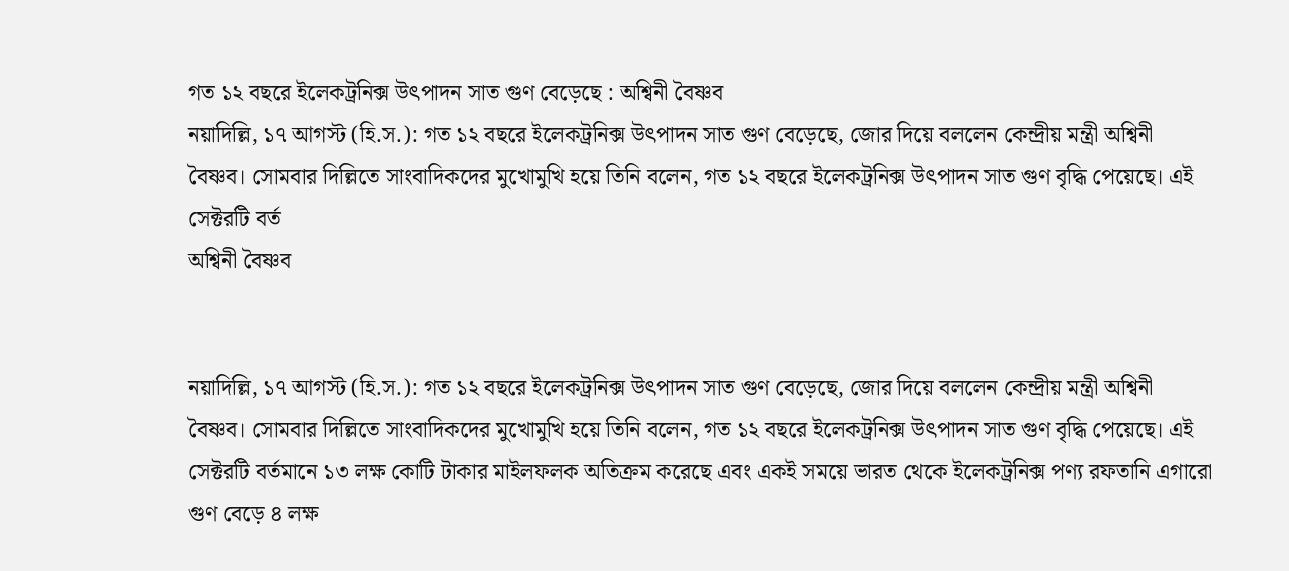গত ১২ বছরে ইলেকট্রনিক্স উৎপাদন সাত গুণ বেড়েছে : অশ্বিনী বৈষ্ণব
নয়াদিল্লি, ১৭ আগস্ট (হি.স.): গত ১২ বছরে ইলেকট্রনিক্স উৎপাদন সাত গুণ বেড়েছে, জোর দিয়ে বললেন কেন্দ্রীয় মন্ত্রী অশ্বিনী বৈষ্ণব। সোমবার দিল্লিতে সাংবাদিকদের মুখোমুখি হয়ে তিনি বলেন, গত ১২ বছরে ইলেকট্রনিক্স উৎপাদন সাত গুণ বৃদ্ধি পেয়েছে। এই সেক্টরটি বর্ত
অশ্বিনী বৈষ্ণব


নয়াদিল্লি, ১৭ আগস্ট (হি.স.): গত ১২ বছরে ইলেকট্রনিক্স উৎপাদন সাত গুণ বেড়েছে, জোর দিয়ে বললেন কেন্দ্রীয় মন্ত্রী অশ্বিনী বৈষ্ণব। সোমবার দিল্লিতে সাংবাদিকদের মুখোমুখি হয়ে তিনি বলেন, গত ১২ বছরে ইলেকট্রনিক্স উৎপাদন সাত গুণ বৃদ্ধি পেয়েছে। এই সেক্টরটি বর্তমানে ১৩ লক্ষ কোটি টাকার মাইলফলক অতিক্রম করেছে এবং একই সময়ে ভারত থেকে ইলেকট্রনিক্স পণ্য রফতানি এগারো গুণ বেড়ে ৪ লক্ষ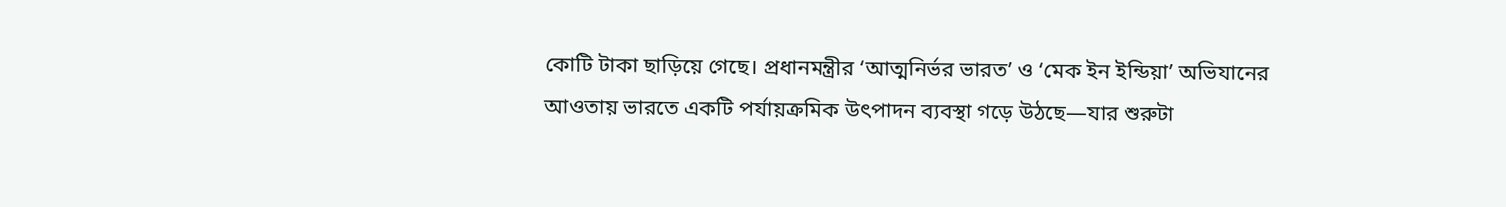কোটি টাকা ছাড়িয়ে গেছে। প্রধানমন্ত্রীর ‘আত্মনির্ভর ভারত’ ও ‘মেক ইন ইন্ডিয়া’ অভিযানের আওতায় ভারতে একটি পর্যায়ক্রমিক উৎপাদন ব্যবস্থা গড়ে উঠছে—যার শুরুটা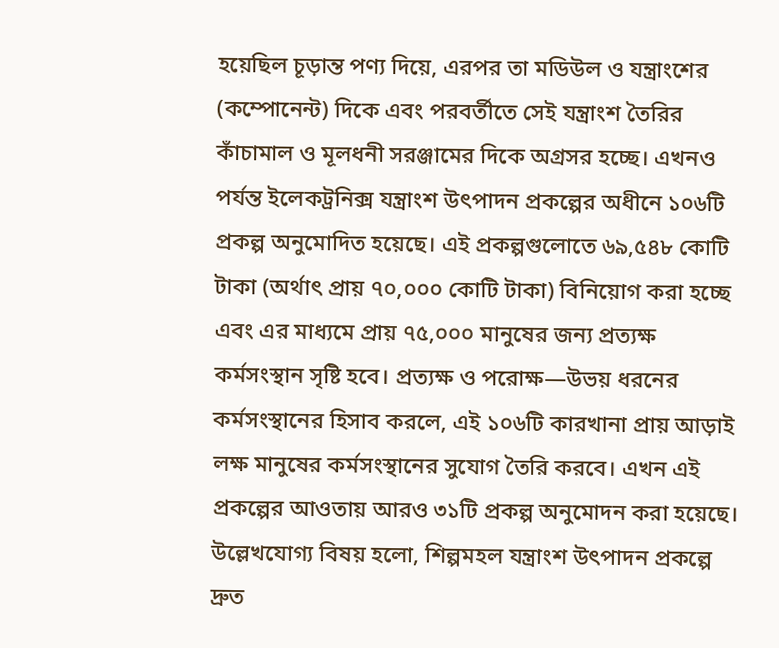হয়েছিল চূড়ান্ত পণ্য দিয়ে, এরপর তা মডিউল ও যন্ত্রাংশের (কম্পোনেন্ট) দিকে এবং পরবর্তীতে সেই যন্ত্রাংশ তৈরির কাঁচামাল ও মূলধনী সরঞ্জামের দিকে অগ্রসর হচ্ছে। এখনও পর্যন্ত ইলেকট্রনিক্স যন্ত্রাংশ উৎপাদন প্রকল্পের অধীনে ১০৬টি প্রকল্প অনুমোদিত হয়েছে। এই প্রকল্পগুলোতে ৬৯,৫৪৮ কোটি টাকা (অর্থাৎ প্রায় ৭০,০০০ কোটি টাকা) বিনিয়োগ করা হচ্ছে এবং এর মাধ্যমে প্রায় ৭৫,০০০ মানুষের জন্য প্রত্যক্ষ কর্মসংস্থান সৃষ্টি হবে। প্রত্যক্ষ ও পরোক্ষ—উভয় ধরনের কর্মসংস্থানের হিসাব করলে, এই ১০৬টি কারখানা প্রায় আড়াই লক্ষ মানুষের কর্মসংস্থানের সুযোগ তৈরি করবে। এখন এই প্রকল্পের আওতায় আরও ৩১টি প্রকল্প অনুমোদন করা হয়েছে। উল্লেখযোগ্য বিষয় হলো, শিল্পমহল যন্ত্রাংশ উৎপাদন প্রকল্পে দ্রুত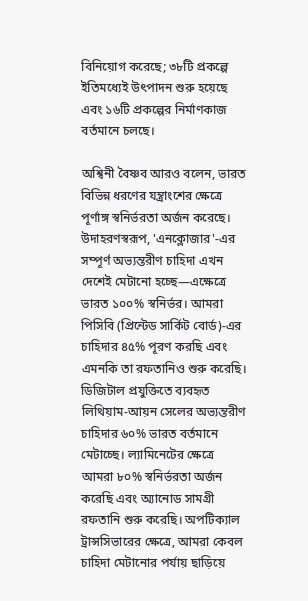বিনিয়োগ করেছে; ৩৮টি প্রকল্পে ইতিমধ্যেই উৎপাদন শুরু হয়েছে এবং ১৬টি প্রকল্পের নির্মাণকাজ বর্তমানে চলছে।

অশ্বিনী বৈষ্ণব আরও বলেন, ভারত বিভিন্ন ধরণের যন্ত্রাংশের ক্ষেত্রে পূর্ণাঙ্গ স্বনির্ভরতা অর্জন করেছে। উদাহরণস্বরূপ, 'এনক্লোজার'-এর সম্পূর্ণ অভ্যন্তরীণ চাহিদা এখন দেশেই মেটানো হচ্ছে—এক্ষেত্রে ভারত ১০০% স্বনির্ভর। আমরা পিসিবি (প্রিন্টেড সার্কিট বোর্ড)-এর চাহিদার ৪৫% পূরণ করছি এবং এমনকি তা রফতানিও শুরু করেছি। ডিজিটাল প্রযুক্তিতে ব্যবহৃত লিথিয়াম-আয়ন সেলের অভ্যন্তরীণ চাহিদার ৬০% ভারত বর্তমানে মেটাচ্ছে। ল্যামিনেটের ক্ষেত্রে আমরা ৮০% স্বনির্ভরতা অর্জন করেছি এবং অ্যানোড সামগ্রী রফতানি শুরু করেছি। অপটিক্যাল ট্রান্সসিভারের ক্ষেত্রে, আমরা কেবল চাহিদা মেটানোর পর্যায় ছাড়িয়ে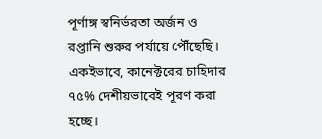পূর্ণাঙ্গ স্বনির্ভরতা অর্জন ও রপ্তানি শুরুর পর্যায়ে পৌঁছেছি। একইভাবে, কানেক্টরের চাহিদার ৭৫% দেশীয়ভাবেই পূরণ করা হচ্ছে।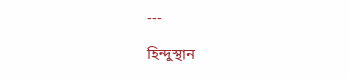---

হিন্দুস্থান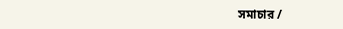সমাচার /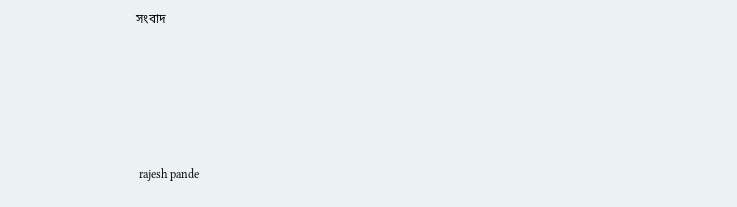সংবাদ






 rajesh pande